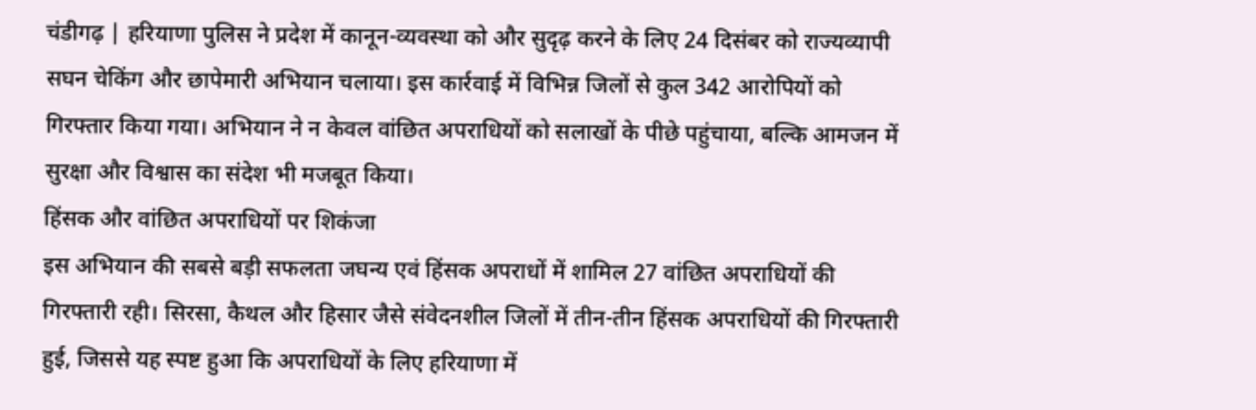चंडीगढ़ | हरियाणा पुलिस ने प्रदेश में कानून-व्यवस्था को और सुदृढ़ करने के लिए 24 दिसंबर को राज्यव्यापी सघन चेकिंग और छापेमारी अभियान चलाया। इस कार्रवाई में विभिन्न जिलों से कुल 342 आरोपियों को गिरफ्तार किया गया। अभियान ने न केवल वांछित अपराधियों को सलाखों के पीछे पहुंचाया, बल्कि आमजन में सुरक्षा और विश्वास का संदेश भी मजबूत किया।
हिंसक और वांछित अपराधियों पर शिकंजा
इस अभियान की सबसे बड़ी सफलता जघन्य एवं हिंसक अपराधों में शामिल 27 वांछित अपराधियों की गिरफ्तारी रही। सिरसा, कैथल और हिसार जैसे संवेदनशील जिलों में तीन-तीन हिंसक अपराधियों की गिरफ्तारी हुई, जिससे यह स्पष्ट हुआ कि अपराधियों के लिए हरियाणा में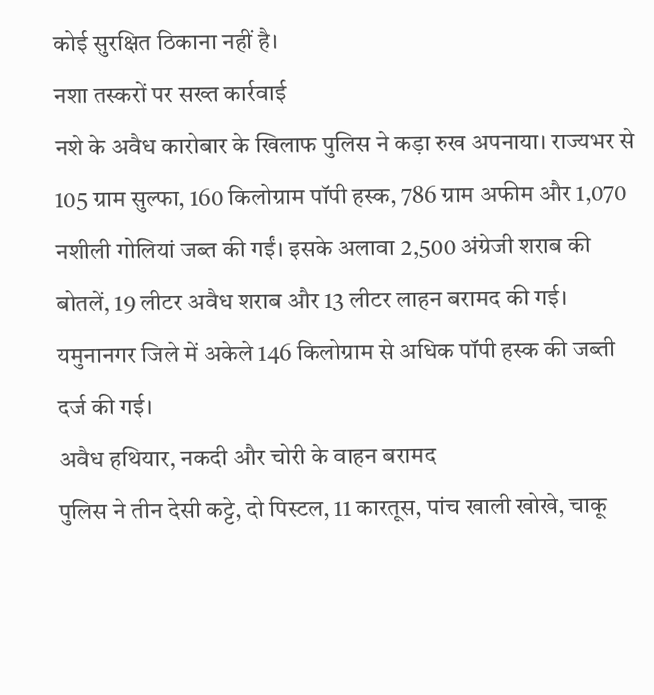कोई सुरक्षित ठिकाना नहीं है।
नशा तस्करों पर सख्त कार्रवाई
नशे के अवैध कारोबार के खिलाफ पुलिस ने कड़ा रुख अपनाया। राज्यभर से 105 ग्राम सुल्फा, 160 किलोग्राम पॉपी हस्क, 786 ग्राम अफीम और 1,070 नशीली गोलियां जब्त की गईं। इसके अलावा 2,500 अंग्रेजी शराब की बोतलें, 19 लीटर अवैध शराब और 13 लीटर लाहन बरामद की गई। यमुनानगर जिले में अकेले 146 किलोग्राम से अधिक पॉपी हस्क की जब्ती दर्ज की गई।
अवैध हथियार, नकदी और चोरी के वाहन बरामद
पुलिस ने तीन देसी कट्टे, दो पिस्टल, 11 कारतूस, पांच खाली खोखे, चाकू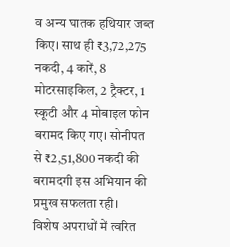व अन्य घातक हथियार जब्त किए। साथ ही ₹3,72,275 नकदी, 4 कारें, 8 मोटरसाइकिल, 2 ट्रैक्टर, 1 स्कूटी और 4 मोबाइल फोन बरामद किए गए। सोनीपत से ₹2,51,800 नकदी की बरामदगी इस अभियान की प्रमुख सफलता रही।
विशेष अपराधों में त्वरित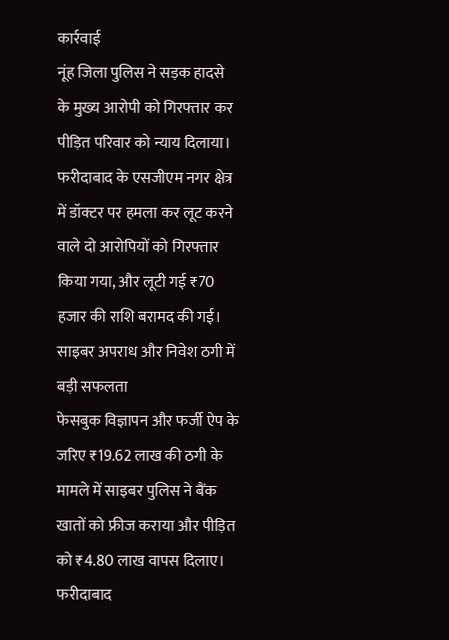कार्रवाई
नूंह जिला पुलिस ने सड़क हादसे के मुख्य आरोपी को गिरफ्तार कर पीड़ित परिवार को न्याय दिलाया। फरीदाबाद के एसजीएम नगर क्षेत्र में डॉक्टर पर हमला कर लूट करने वाले दो आरोपियों को गिरफ्तार किया गया, और लूटी गई ₹70 हजार की राशि बरामद की गई।
साइबर अपराध और निवेश ठगी में बड़ी सफलता
फेसबुक विज्ञापन और फर्जी ऐप के जरिए ₹19.62 लाख की ठगी के मामले में साइबर पुलिस ने बैंक खातों को फ्रीज कराया और पीड़ित को ₹4.80 लाख वापस दिलाए। फरीदाबाद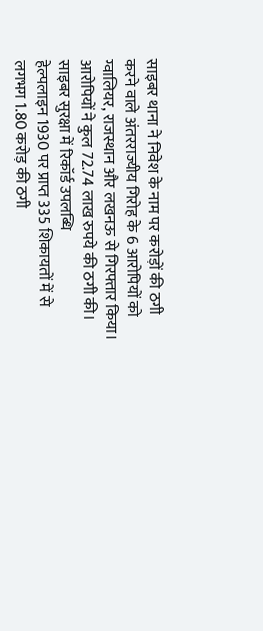साइबर थाना ने निवेश के नाम पर करोड़ों की ठगी करने वाले अंतरराज्यीय गिरोह के 6 आरोपियों को ग्वालियर, राजस्थान और लखनऊ से गिरफ्तार किया। आरोपियों ने कुल 72.74 लाख रुपये की ठगी की।
साइबर सुरक्षा में रिकॉर्ड उपलब्धि
हेल्पलाइन 1930 पर प्राप्त 335 शिकायतों में से लगभग 1.80 करोड़ की ठगी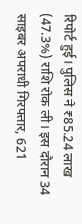रिपोर्ट हुई। पुलिस ने ₹85.24 लाख (47.3%) राशि रोक ली। इस दौरान 34 साइबर अपराधी गिरफ्तार, 621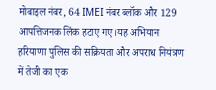मोबाइल नंबर, 64 IMEI नंबर ब्लॉक और 129 आपत्तिजनक लिंक हटाए गए।यह अभियान हरियाणा पुलिस की सक्रियता और अपराध नियंत्रण में तेजी का एक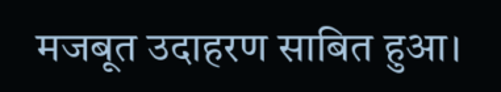मजबूत उदाहरण साबित हुआ।